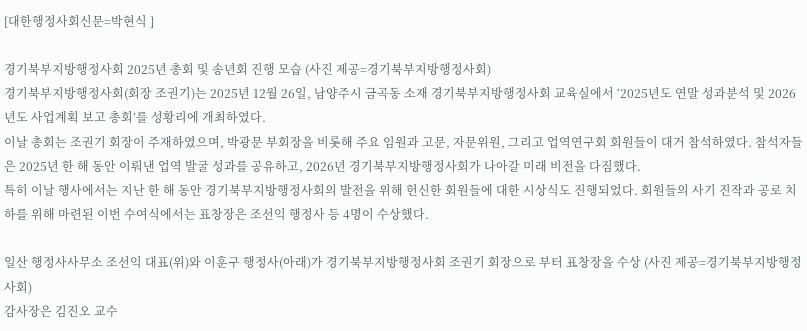[대한행정사회신문=박현식 ]

경기북부지방행정사회 2025년 총회 및 송년회 진행 모습 (사진 제공=경기북부지방행정사회)
경기북부지방행정사회(회장 조권기)는 2025년 12월 26일, 남양주시 금곡동 소재 경기북부지방행정사회 교육실에서 ‘2025년도 연말 성과분석 및 2026년도 사업계획 보고 총회’를 성황리에 개최하였다.
이날 총회는 조권기 회장이 주재하였으며, 박광문 부회장을 비롯해 주요 임원과 고문, 자문위원, 그리고 업역연구회 회원들이 대거 참석하였다. 참석자들은 2025년 한 해 동안 이뤄낸 업역 발굴 성과를 공유하고, 2026년 경기북부지방행정사회가 나아갈 미래 비전을 다짐했다.
특히 이날 행사에서는 지난 한 해 동안 경기북부지방행정사회의 발전을 위해 헌신한 회원들에 대한 시상식도 진행되었다. 회원들의 사기 진작과 공로 치하를 위해 마련된 이번 수여식에서는 표창장은 조선익 행정사 등 4명이 수상했다.

일산 행정사사무소 조선익 대표(위)와 이훈구 행정사(아래)가 경기북부지방행정사회 조권기 회장으로 부터 표창장을 수상 (사진 제공=경기북부지방행정사회)
감사장은 김진오 교수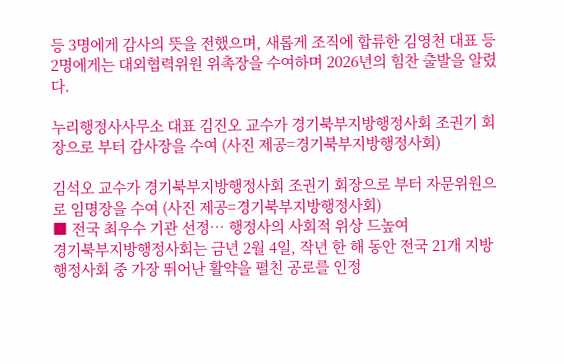등 3명에게 감사의 뜻을 전했으며, 새롭게 조직에 합류한 김영천 대표 등 2명에게는 대외협력위원 위촉장을 수여하며 2026년의 힘찬 출발을 알렸다.

누리행정사사무소 대표 김진오 교수가 경기북부지방행정사회 조권기 회장으로 부터 감사장을 수여 (사진 제공=경기북부지방행정사회)

김석오 교수가 경기북부지방행정사회 조권기 회장으로 부터 자문위원으로 임명장을 수여 (사진 제공=경기북부지방행정사회)
■ 전국 최우수 기관 선정… 행정사의 사회적 위상 드높여
경기북부지방행정사회는 금년 2월 4일, 작년 한 해 동안 전국 21개 지방행정사회 중 가장 뛰어난 활약을 펼친 공로를 인정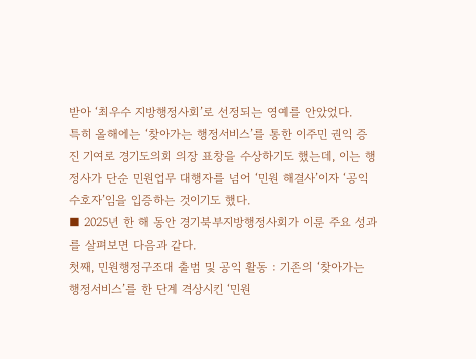받아 ‘최우수 지방행정사회’로 선정되는 영예를 안았었다.
특히 올해에는 ‘찾아가는 행정서비스’를 통한 이주민 권익 증진 기여로 경기도의회 의장 표창을 수상하기도 했는데, 이는 행정사가 단순 민원업무 대행자를 넘어 ‘민원 해결사’이자 ‘공익 수호자’임을 입증하는 것이기도 했다.
■ 2025년 한 해 동안 경기북부지방행정사회가 이룬 주요 성과를 살펴보면 다음과 같다.
첫째, 민원행정구조대 출범 및 공익 활동 : 기존의 ‘찾아가는 행정서비스’를 한 단계 격상시킨 ‘민원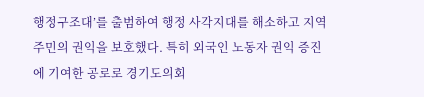행정구조대’를 출범하여 행정 사각지대를 해소하고 지역 주민의 권익을 보호했다. 특히 외국인 노동자 권익 증진에 기여한 공로로 경기도의회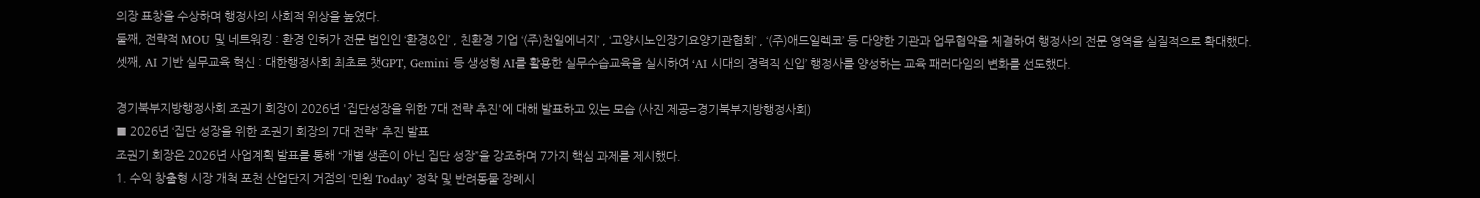의장 표창을 수상하며 행정사의 사회적 위상을 높였다.
둘째, 전략적 MOU 및 네트워킹 : 환경 인허가 전문 법인인 ‘환경&인’ , 친환경 기업 ‘(주)천일에너지’ , ‘고양시노인장기요양기관협회’ , ‘(주)애드일렉코’ 등 다양한 기관과 업무협약을 체결하여 행정사의 전문 영역을 실질적으로 확대했다.
셋째, AI 기반 실무교육 혁신 : 대한행정사회 최초로 챗GPT, Gemini 등 생성형 AI를 활용한 실무수습교육을 실시하여 ‘AI 시대의 경력직 신입’ 행정사를 양성하는 교육 패러다임의 변화를 선도했다.

경기북부지방행정사회 조권기 회장이 2026년 '집단성장을 위한 7대 전략 추진'에 대해 발표하고 있는 모습 (사진 제공=경기북부지방행정사회)
■ 2026년 ‘집단 성장을 위한 조권기 회장의 7대 전략' 추진 발표
조권기 회장은 2026년 사업계획 발표를 통해 “개별 생존이 아닌 집단 성장”을 강조하며 7가지 핵심 과제를 제시했다.
1. 수익 창출형 시장 개척 포천 산업단지 거점의 ‘민원 Today’ 정착 및 반려동물 장례시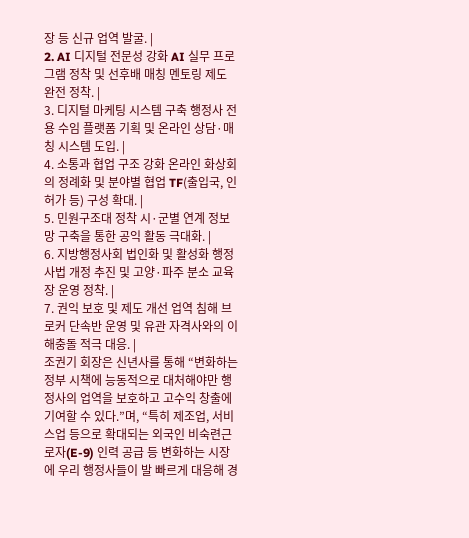장 등 신규 업역 발굴. |
2. AI 디지털 전문성 강화 AI 실무 프로그램 정착 및 선후배 매칭 멘토링 제도 완전 정착. |
3. 디지털 마케팅 시스템 구축 행정사 전용 수임 플랫폼 기획 및 온라인 상담·매칭 시스템 도입. |
4. 소통과 협업 구조 강화 온라인 화상회의 정례화 및 분야별 협업 TF(출입국, 인허가 등) 구성 확대. |
5. 민원구조대 정착 시·군별 연계 정보망 구축을 통한 공익 활동 극대화. |
6. 지방행정사회 법인화 및 활성화 행정사법 개정 추진 및 고양·파주 분소 교육장 운영 정착. |
7. 권익 보호 및 제도 개선 업역 침해 브로커 단속반 운영 및 유관 자격사와의 이해충돌 적극 대응. |
조권기 회장은 신년사를 통해 “변화하는 정부 시책에 능동적으로 대처해야만 행정사의 업역을 보호하고 고수익 창출에 기여할 수 있다.”며, “특히 제조업, 서비스업 등으로 확대되는 외국인 비숙련근로자(E-9) 인력 공급 등 변화하는 시장에 우리 행정사들이 발 빠르게 대응해 경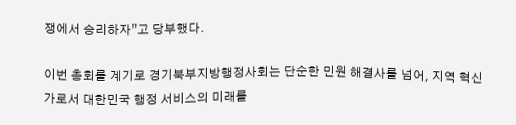쟁에서 승리하자”고 당부했다.

이번 총회를 계기로 경기북부지방행정사회는 단순한 민원 해결사를 넘어, 지역 혁신가로서 대한민국 행정 서비스의 미래를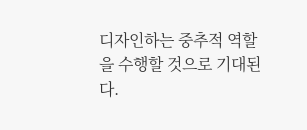디자인하는 중추적 역할을 수행할 것으로 기대된다.